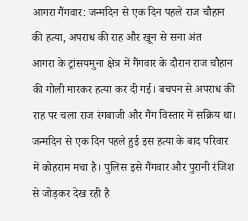आगरा गैंगवार: जन्मदिन से एक दिन पहले राज चौहान की हत्या, अपराध की राह और खून से सना अंत
आगरा के ट्रांसयमुना क्षेत्र में गैंगवार के दौरान राज चौहान की गोली मारकर हत्या कर दी गई। बचपन से अपराध की राह पर चला राज रंगबाजी और गैंग विस्तार में सक्रिय था। जन्मदिन से एक दिन पहले हुई इस हत्या के बाद परिवार में कोहराम मचा है। पुलिस इसे गैंगवार और पुरानी रंजिश से जोड़कर देख रही है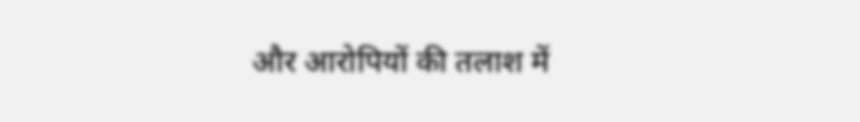और आरोपियों की तलाश में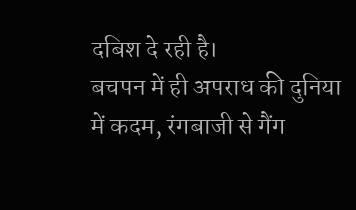दबिश दे रही है।
बचपन में ही अपराध की दुनिया में कदम, रंगबाजी से गैंग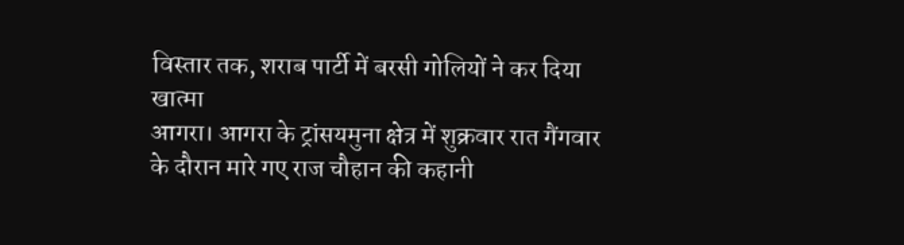विस्तार तक, शराब पार्टी में बरसी गोलियों ने कर दिया खात्मा
आगरा। आगरा के ट्रांसयमुना क्षेत्र में शुक्रवार रात गैंगवार के दौरान मारे गए राज चौहान की कहानी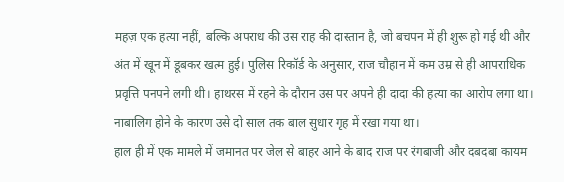महज़ एक हत्या नहीं, बल्कि अपराध की उस राह की दास्तान है, जो बचपन में ही शुरू हो गई थी और अंत में खून में डूबकर खत्म हुई। पुलिस रिकॉर्ड के अनुसार, राज चौहान में कम उम्र से ही आपराधिक प्रवृत्ति पनपने लगी थी। हाथरस में रहने के दौरान उस पर अपने ही दादा की हत्या का आरोप लगा था। नाबालिग होने के कारण उसे दो साल तक बाल सुधार गृह में रखा गया था।
हाल ही में एक मामले में जमानत पर जेल से बाहर आने के बाद राज पर रंगबाजी और दबदबा कायम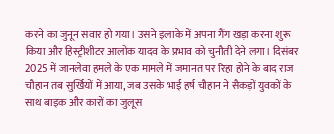करने का जुनून सवार हो गया। उसने इलाके में अपना गैंग खड़ा करना शुरू किया और हिस्ट्रीशीटर आलोक यादव के प्रभाव को चुनौती देने लगा। दिसंबर 2025 में जानलेवा हमले के एक मामले में जमानत पर रिहा होने के बाद राज चौहान तब सुर्खियों में आया, जब उसके भाई हर्ष चौहान ने सैकड़ों युवकों के साथ बाइक और कारों का जुलूस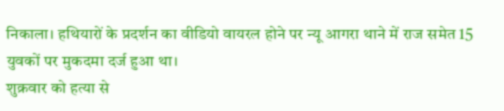निकाला। हथियारों के प्रदर्शन का वीडियो वायरल होने पर न्यू आगरा थाने में राज समेत 15 युवकों पर मुकदमा दर्ज हुआ था।
शुक्रवार को हत्या से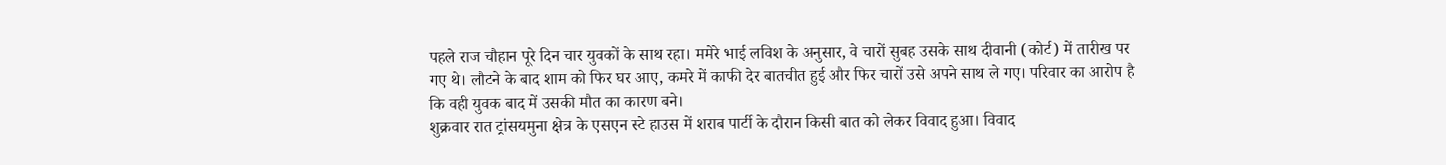पहले राज चौहान पूरे दिन चार युवकों के साथ रहा। ममेरे भाई लविश के अनुसार, वे चारों सुबह उसके साथ दीवानी (कोर्ट) में तारीख पर गए थे। लौटने के बाद शाम को फिर घर आए, कमरे में काफी देर बातचीत हुई और फिर चारों उसे अपने साथ ले गए। परिवार का आरोप है कि वही युवक बाद में उसकी मौत का कारण बने।
शुक्रवार रात ट्रांसयमुना क्षेत्र के एसएन स्टे हाउस में शराब पार्टी के दौरान किसी बात को लेकर विवाद हुआ। विवाद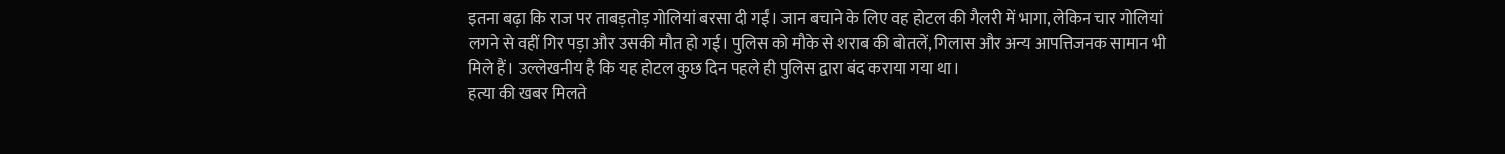इतना बढ़ा कि राज पर ताबड़तोड़ गोलियां बरसा दी गईं। जान बचाने के लिए वह होटल की गैलरी में भागा, लेकिन चार गोलियां लगने से वहीं गिर पड़ा और उसकी मौत हो गई। पुलिस को मौके से शराब की बोतलें, गिलास और अन्य आपत्तिजनक सामान भी मिले हैं। उल्लेखनीय है कि यह होटल कुछ दिन पहले ही पुलिस द्वारा बंद कराया गया था।
हत्या की खबर मिलते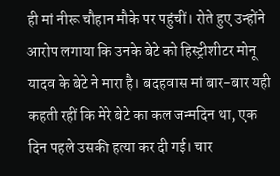ही मां नीरू चौहान मौके पर पहुंचीं। रोते हुए उन्होंने आरोप लगाया कि उनके बेटे को हिस्ट्रीशीटर मोनू यादव के बेटे ने मारा है। बदहवास मां बार-बार यही कहती रहीं कि मेरे बेटे का कल जन्मदिन था, एक दिन पहले उसकी हत्या कर दी गई। चार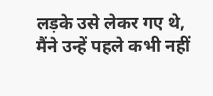लड़के उसे लेकर गए थे, मैंने उन्हें पहले कभी नहीं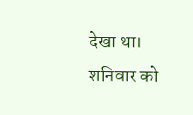देखा था। शनिवार को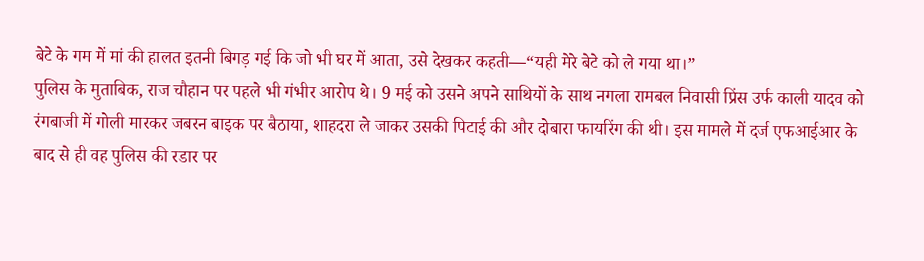बेटे के गम में मां की हालत इतनी बिगड़ गई कि जो भी घर में आता, उसे देखकर कहती—“यही मेरे बेटे को ले गया था।”
पुलिस के मुताबिक, राज चौहान पर पहले भी गंभीर आरोप थे। 9 मई को उसने अपने साथियों के साथ नगला रामबल निवासी प्रिंस उर्फ काली यादव को रंगबाजी में गोली मारकर जबरन बाइक पर बैठाया, शाहदरा ले जाकर उसकी पिटाई की और दोबारा फायरिंग की थी। इस मामले में दर्ज एफआईआर के बाद से ही वह पुलिस की रडार पर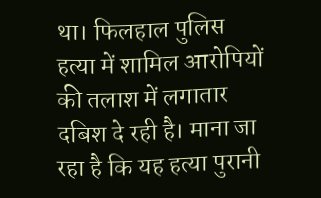था। फिलहाल पुलिस हत्या में शामिल आरोपियों की तलाश में लगातार दबिश दे रही है। माना जा रहा है कि यह हत्या पुरानी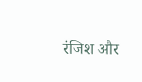रंजिश और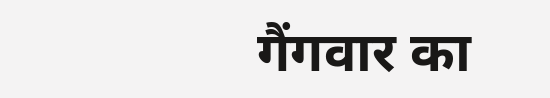गैंगवार का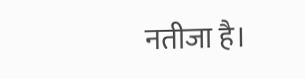नतीजा है।